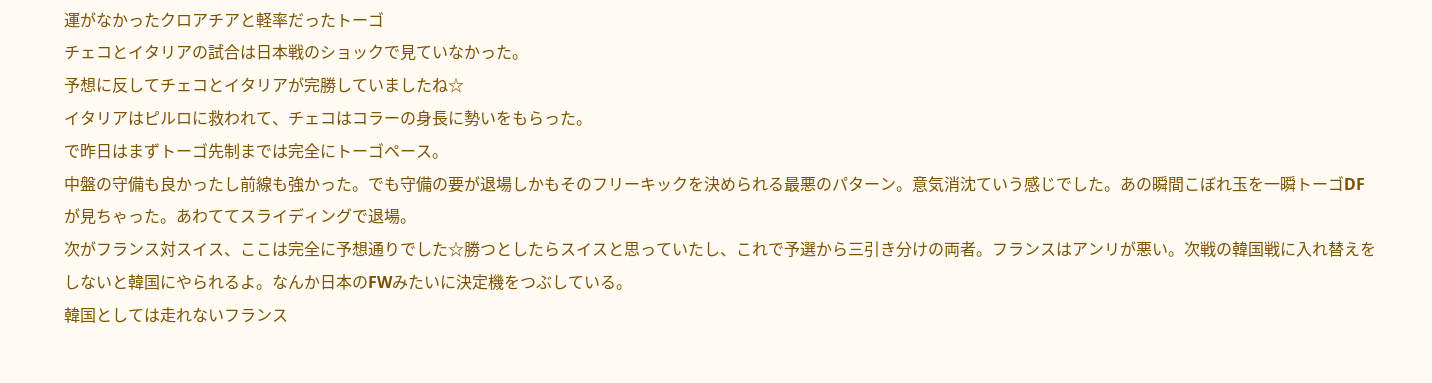運がなかったクロアチアと軽率だったトーゴ
チェコとイタリアの試合は日本戦のショックで見ていなかった。
予想に反してチェコとイタリアが完勝していましたね☆
イタリアはピルロに救われて、チェコはコラーの身長に勢いをもらった。
で昨日はまずトーゴ先制までは完全にトーゴペース。
中盤の守備も良かったし前線も強かった。でも守備の要が退場しかもそのフリーキックを決められる最悪のパターン。意気消沈ていう感じでした。あの瞬間こぼれ玉を一瞬トーゴDFが見ちゃった。あわててスライディングで退場。
次がフランス対スイス、ここは完全に予想通りでした☆勝つとしたらスイスと思っていたし、これで予選から三引き分けの両者。フランスはアンリが悪い。次戦の韓国戦に入れ替えをしないと韓国にやられるよ。なんか日本のFWみたいに決定機をつぶしている。
韓国としては走れないフランス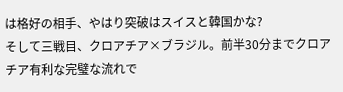は格好の相手、やはり突破はスイスと韓国かな?
そして三戦目、クロアチア×ブラジル。前半30分までクロアチア有利な完璧な流れで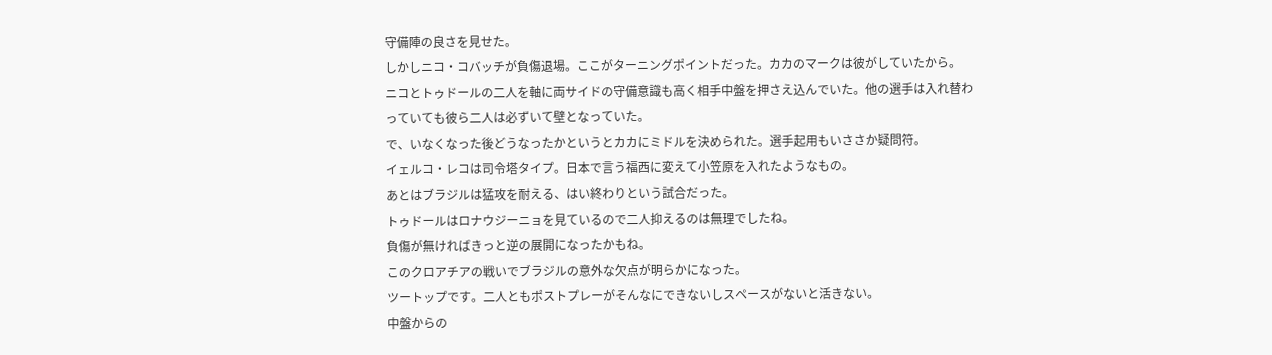守備陣の良さを見せた。
しかしニコ・コバッチが負傷退場。ここがターニングポイントだった。カカのマークは彼がしていたから。
ニコとトゥドールの二人を軸に両サイドの守備意識も高く相手中盤を押さえ込んでいた。他の選手は入れ替わっていても彼ら二人は必ずいて壁となっていた。
で、いなくなった後どうなったかというとカカにミドルを決められた。選手起用もいささか疑問符。
イェルコ・レコは司令塔タイプ。日本で言う福西に変えて小笠原を入れたようなもの。
あとはブラジルは猛攻を耐える、はい終わりという試合だった。
トゥドールはロナウジーニョを見ているので二人抑えるのは無理でしたね。
負傷が無ければきっと逆の展開になったかもね。
このクロアチアの戦いでブラジルの意外な欠点が明らかになった。
ツートップです。二人ともポストプレーがそんなにできないしスペースがないと活きない。
中盤からの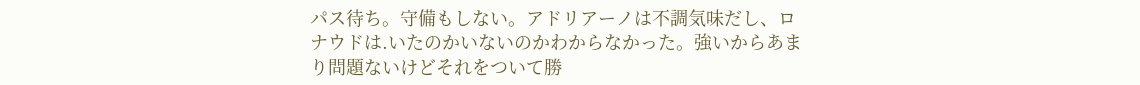パス待ち。守備もしない。アドリアーノは不調気味だし、ロナウドは.いたのかいないのかわからなかった。強いからあまり問題ないけどそれをついて勝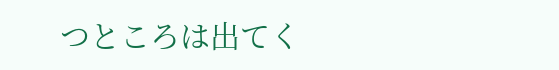つところは出てく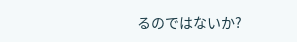るのではないか?